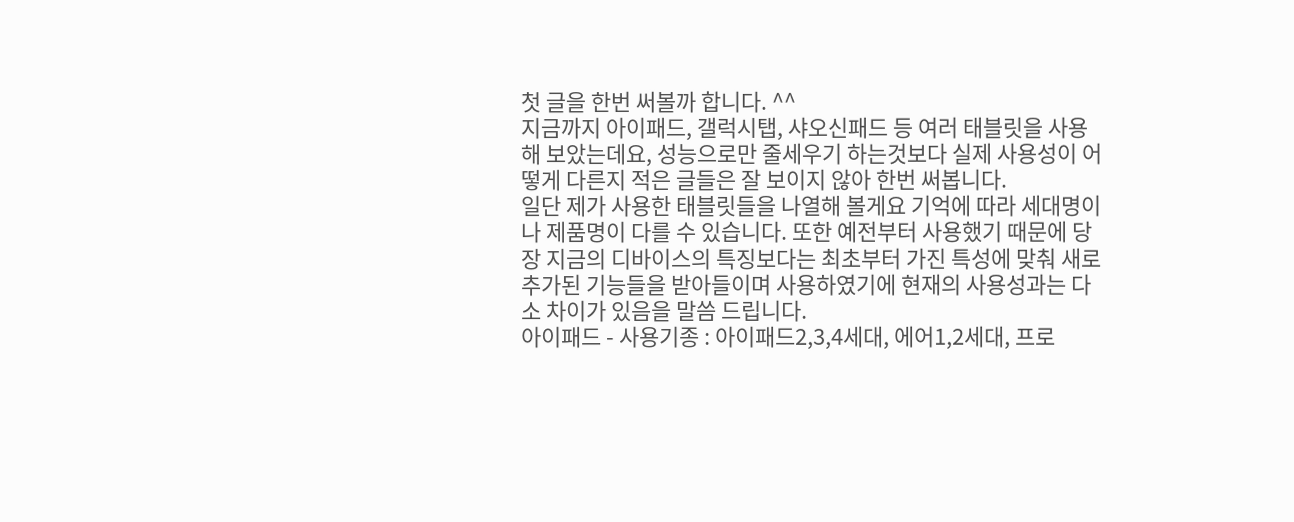첫 글을 한번 써볼까 합니다. ^^
지금까지 아이패드, 갤럭시탭, 샤오신패드 등 여러 태블릿을 사용해 보았는데요, 성능으로만 줄세우기 하는것보다 실제 사용성이 어떻게 다른지 적은 글들은 잘 보이지 않아 한번 써봅니다.
일단 제가 사용한 태블릿들을 나열해 볼게요 기억에 따라 세대명이나 제품명이 다를 수 있습니다. 또한 예전부터 사용했기 때문에 당장 지금의 디바이스의 특징보다는 최초부터 가진 특성에 맞춰 새로 추가된 기능들을 받아들이며 사용하였기에 현재의 사용성과는 다소 차이가 있음을 말씀 드립니다.
아이패드 - 사용기종 : 아이패드2,3,4세대, 에어1,2세대, 프로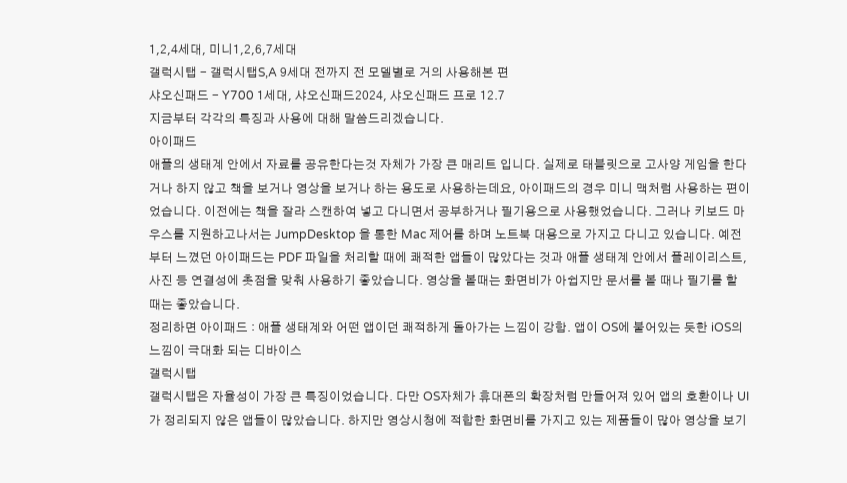1,2,4세대, 미니1,2,6,7세대
갤럭시탭 - 갤럭시탭S,A 9세대 전까지 전 모델별로 거의 사용해본 편
샤오신패드 - Y700 1세대, 샤오신패드2024, 샤오신패드 프로 12.7
지금부터 각각의 특징과 사용에 대해 말씀드리겠습니다.
아이패드
애플의 생태계 안에서 자료를 공유한다는것 자체가 가장 큰 매리트 입니다. 실제로 태블릿으로 고사양 게임을 한다거나 하지 않고 책을 보거나 영상을 보거나 하는 용도로 사용하는데요, 아이패드의 경우 미니 맥처럼 사용하는 편이었습니다. 이전에는 책을 잘라 스캔하여 넣고 다니면서 공부하거나 필기용으로 사용했었습니다. 그러나 키보드 마우스를 지원하고나서는 JumpDesktop 을 통한 Mac 제어를 하며 노트북 대용으로 가지고 다니고 있습니다. 예전부터 느꼈던 아이패드는 PDF 파일을 처리할 때에 쾌적한 앱들이 많았다는 것과 애플 생태계 안에서 플레이리스트, 사진 등 연결성에 촛점을 맞춰 사용하기 좋았습니다. 영상을 볼때는 화면비가 아쉽지만 문서를 볼 때나 필기를 할 때는 좋았습니다.
정리하면 아이패드 : 애플 생태계와 어떤 앱이던 쾌적하게 돌아가는 느낌이 강함. 앱이 OS에 붙어있는 듯한 iOS의 느낌이 극대화 되는 디바이스
갤럭시탭
갤럭시탭은 자율성이 가장 큰 특징이었습니다. 다만 OS자체가 휴대폰의 확장처럼 만들어져 있어 앱의 호환이나 UI가 정리되지 않은 앱들이 많았습니다. 하지만 영상시청에 적합한 화면비를 가지고 있는 제품들이 많아 영상을 보기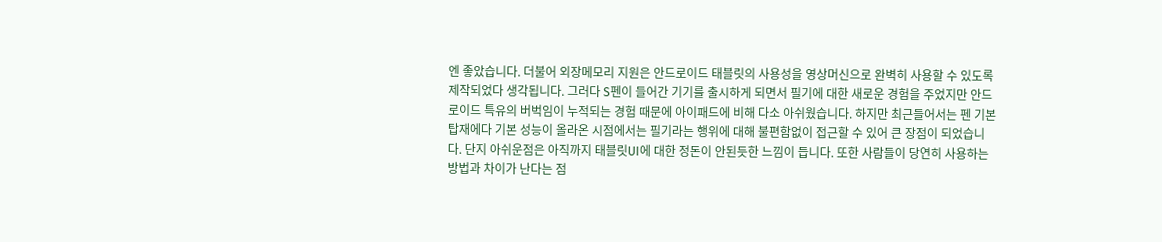엔 좋았습니다. 더불어 외장메모리 지원은 안드로이드 태블릿의 사용성을 영상머신으로 완벽히 사용할 수 있도록 제작되었다 생각됩니다. 그러다 S펜이 들어간 기기를 출시하게 되면서 필기에 대한 새로운 경험을 주었지만 안드로이드 특유의 버벅임이 누적되는 경험 때문에 아이패드에 비해 다소 아쉬웠습니다. 하지만 최근들어서는 펜 기본탑재에다 기본 성능이 올라온 시점에서는 필기라는 행위에 대해 불편함없이 접근할 수 있어 큰 장점이 되었습니다. 단지 아쉬운점은 아직까지 태블릿UI에 대한 정돈이 안된듯한 느낌이 듭니다. 또한 사람들이 당연히 사용하는 방법과 차이가 난다는 점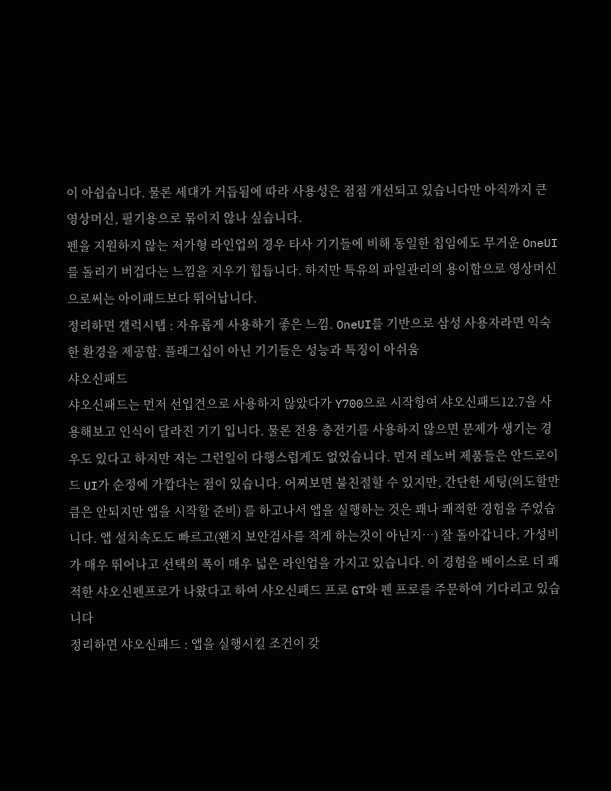이 아쉽습니다. 물론 세대가 거듭됨에 따라 사용성은 점점 개선되고 있습니다만 아직까지 큰 영상머신, 필기용으로 묶이지 않나 싶습니다.
펜을 지원하지 않는 저가형 라인업의 경우 타사 기기들에 비해 동일한 칩임에도 무거운 OneUI 를 돌리기 버겁다는 느낌을 지우기 힙듭니다. 하지만 특유의 파일관리의 용이함으로 영상머신으로써는 아이패드보다 뛰어납니다.
정리하면 갤럭시탭 : 자유롭게 사용하기 좋은 느낌. OneUI를 기반으로 삼성 사용자라면 익숙한 환경을 제공함. 플래그십이 아닌 기기들은 성능과 특징이 아쉬움
샤오신패드
샤오신패드는 먼저 선입견으로 사용하지 않았다가 Y700으로 시작항여 샤오신패드12.7을 사용해보고 인식이 달라진 기기 입니다. 물론 전용 충전기를 사용하지 않으면 문제가 생기는 경우도 있다고 하지만 저는 그런일이 다행스럽게도 없었습니다. 먼저 레노버 제품들은 안드로이드 UI가 순정에 가깝다는 점이 있습니다. 어찌보면 불친절할 수 있지만, 간단한 세팅(의도할만큼은 안되지만 앱을 시작할 준비) 를 하고나서 앱을 실행하는 것은 꽤나 쾌적한 경험을 주었습니다. 앱 설치속도도 빠르고(왠지 보안검사를 적게 하는것이 아닌지…) 잘 돌아갑니다. 가성비가 매우 뛰어나고 선택의 폭이 매우 넓은 라인업을 가지고 있습니다. 이 경험을 베이스로 더 쾌적한 샤오신펜프로가 나왔다고 하여 샤오신패드 프로 GT와 펜 프로를 주문하여 기다리고 있습니다
정리하면 샤오신패드 : 앱을 실행시킬 조건이 갖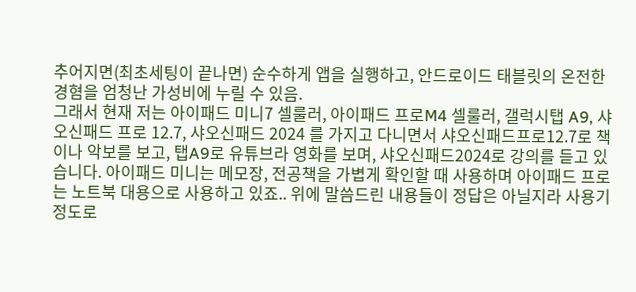추어지면(최초세팅이 끝나면) 순수하게 앱을 실행하고, 안드로이드 태블릿의 온전한 경혐을 엄청난 가성비에 누릴 수 있음.
그래서 현재 저는 아이패드 미니7 셀룰러, 아이패드 프로M4 셀룰러, 갤럭시탭 A9, 샤오신패드 프로 12.7, 샤오신패드 2024 를 가지고 다니면서 샤오신패드프로12.7로 책이나 악보를 보고, 탭A9로 유튜브라 영화를 보며, 샤오신패드2024로 강의를 듣고 있습니다. 아이패드 미니는 메모장, 전공책을 가볍게 확인할 때 사용하며 아이패드 프로는 노트북 대용으로 사용하고 있죠.. 위에 말씀드린 내용들이 정답은 아닐지라 사용기 정도로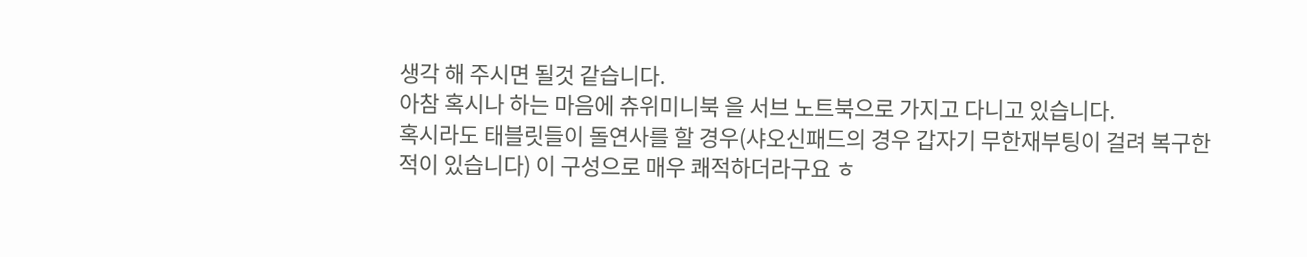생각 해 주시면 될것 같습니다.
아참 혹시나 하는 마음에 츄위미니북 을 서브 노트북으로 가지고 다니고 있습니다.
혹시라도 태블릿들이 돌연사를 할 경우(샤오신패드의 경우 갑자기 무한재부팅이 걸려 복구한 적이 있습니다) 이 구성으로 매우 쾌적하더라구요 ㅎ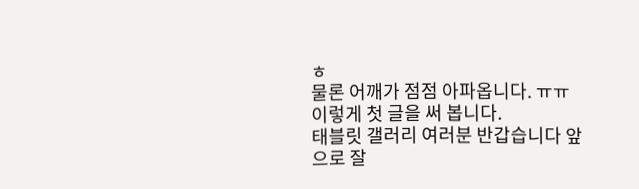ㅎ
물론 어깨가 점점 아파옵니다. ㅠㅠ
이렇게 첫 글을 써 봅니다.
태블릿 갤러리 여러분 반갑습니다 앞으로 잘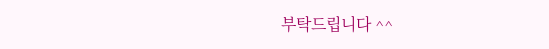부탁드립니다 ^^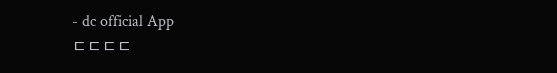- dc official App
ㄷㄷㄷㄷ